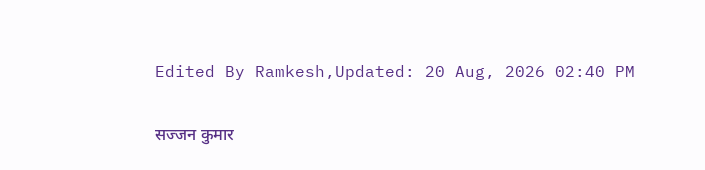Edited By Ramkesh,Updated: 20 Aug, 2026 02:40 PM

सज्जन कुमार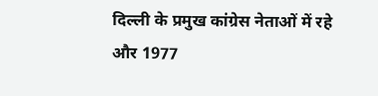दिल्ली के प्रमुख कांग्रेस नेताओं में रहे और 1977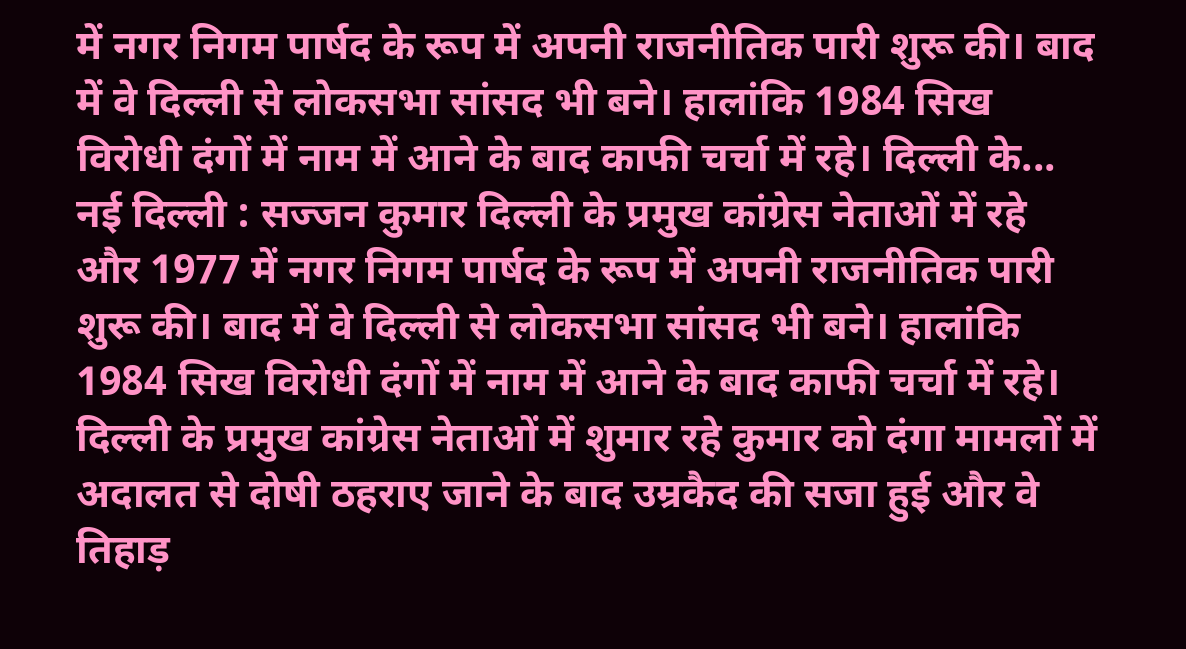में नगर निगम पार्षद के रूप में अपनी राजनीतिक पारी शुरू की। बाद में वे दिल्ली से लोकसभा सांसद भी बने। हालांकि 1984 सिख विरोधी दंगों में नाम में आने के बाद काफी चर्चा में रहे। दिल्ली के...
नई दिल्ली : सज्जन कुमार दिल्ली के प्रमुख कांग्रेस नेताओं में रहे और 1977 में नगर निगम पार्षद के रूप में अपनी राजनीतिक पारी शुरू की। बाद में वे दिल्ली से लोकसभा सांसद भी बने। हालांकि 1984 सिख विरोधी दंगों में नाम में आने के बाद काफी चर्चा में रहे। दिल्ली के प्रमुख कांग्रेस नेताओं में शुमार रहे कुमार को दंगा मामलों में अदालत से दोषी ठहराए जाने के बाद उम्रकैद की सजा हुई और वे तिहाड़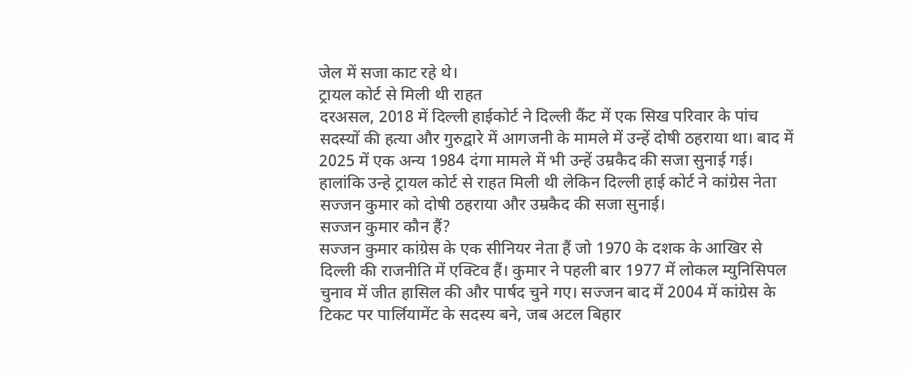जेल में सजा काट रहे थे।
ट्रायल कोर्ट से मिली थी राहत
दरअसल, 2018 में दिल्ली हाईकोर्ट ने दिल्ली कैंट में एक सिख परिवार के पांच सदस्यों की हत्या और गुरुद्वारे में आगजनी के मामले में उन्हें दोषी ठहराया था। बाद में 2025 में एक अन्य 1984 दंगा मामले में भी उन्हें उम्रकैद की सजा सुनाई गई। हालांकि उन्हे ट्रायल कोर्ट से राहत मिली थी लेकिन दिल्ली हाई कोर्ट ने कांग्रेस नेता सज्जन कुमार को दोषी ठहराया और उम्रकैद की सजा सुनाई।
सज्जन कुमार कौन हैं?
सज्जन कुमार कांग्रेस के एक सीनियर नेता हैं जो 1970 के दशक के आखिर से दिल्ली की राजनीति में एक्टिव हैं। कुमार ने पहली बार 1977 में लोकल म्युनिसिपल चुनाव में जीत हासिल की और पार्षद चुने गए। सज्जन बाद में 2004 में कांग्रेस के टिकट पर पार्लियामेंट के सदस्य बने, जब अटल बिहार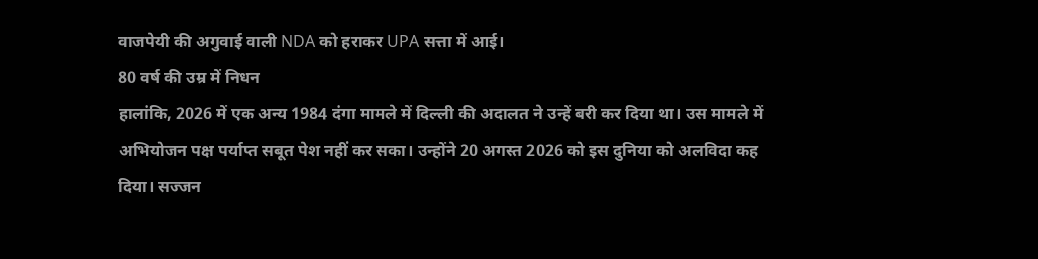वाजपेयी की अगुवाई वाली NDA को हराकर UPA सत्ता में आई।
80 वर्ष की उम्र में निधन
हालांकि, 2026 में एक अन्य 1984 दंगा मामले में दिल्ली की अदालत ने उन्हें बरी कर दिया था। उस मामले में अभियोजन पक्ष पर्याप्त सबूत पेश नहीं कर सका। उन्होंने 20 अगस्त 2026 को इस दुनिया को अलविदा कह दिया। सज्जन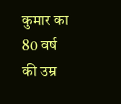कुमार का 80 वर्ष की उम्र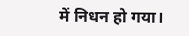में निधन हो गया।